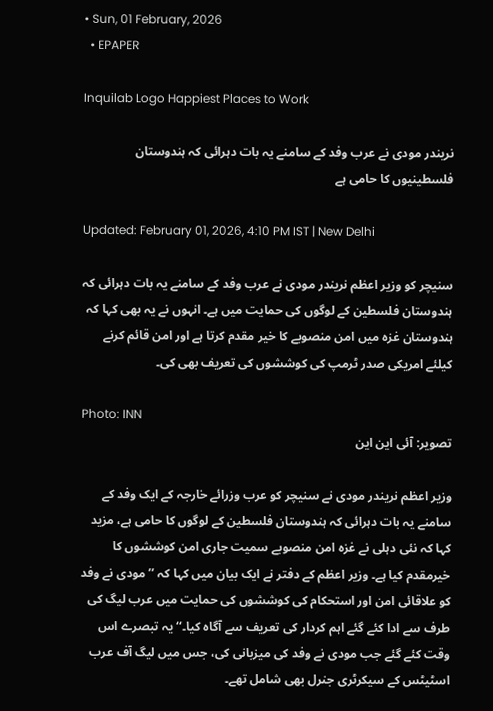• Sun, 01 February, 2026
  • EPAPER

Inquilab Logo Happiest Places to Work

نریندر مودی نے عرب وفد کے سامنے یہ بات دہرائی کہ ہندوستان فلسطینیوں کا حامی ہے

Updated: February 01, 2026, 4:10 PM IST | New Delhi

سنیچر کو وزیر اعظم نریندر مودی نے عرب وفد کے سامنے یہ بات دہرائی کہ ہندوستان فلسطین کے لوگوں کی حمایت میں ہے۔ انہوں نے یہ بھی کہا کہ ہندوستان غزہ میں امن منصوبے کا خیر مقدم کرتا ہے اور امن قائم کرنے کیلئے امریکی صدر ٹرمپ کی کوششوں کی تعریف بھی کی۔

Photo: INN
تصویر: آئی این این

وزیر اعظم نریندر مودی نے سنیچر کو عرب وزرائے خارجہ کے ایک وفد کے سامنے یہ بات دہرائی کہ ہندوستان فلسطین کے لوگوں کا حامی ہے، مزید کہا کہ نئی دہلی نے غزہ امن منصوبے سمیت جاری امن کوششوں کا خیرمقدم کیا ہے۔ وزیر اعظم کے دفتر نے ایک بیان میں کہا کہ ’’مودی نے وفد کو علاقائی امن اور استحکام کی کوششوں کی حمایت میں عرب لیگ کی طرف سے ادا کئے گئے اہم کردار کی تعریف سے آگاہ کیا۔‘‘ یہ تبصرے اس وقت کئے گئے جب مودی نے وفد کی میزبانی کی، جس میں لیگ آف عرب اسٹیٹس کے سیکرٹری جنرل بھی شامل تھے۔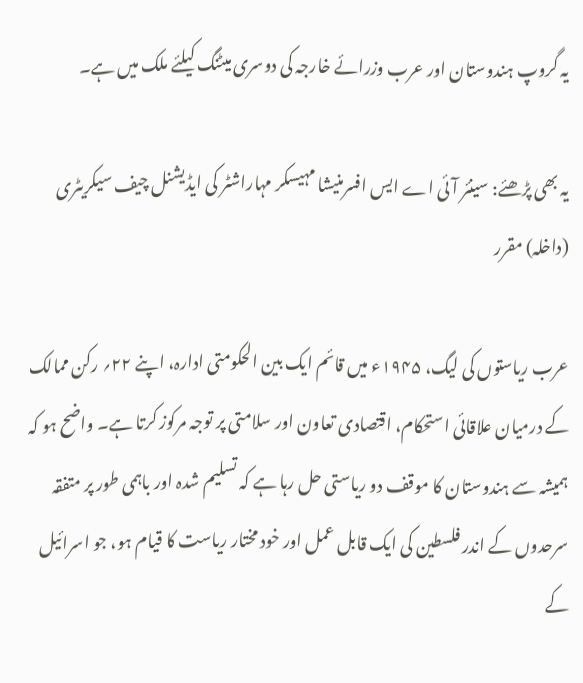یہ گروپ ہندوستان اور عرب وزرائے خارجہ کی دوسری میٹنگ کیلئے ملک میں ہے۔

یہ بھی پڑھئے: سینئر آئی اے ایس افسرمنیشا مہیسکر مہاراشٹر کی ایڈیشنل چیف سیکریٹری (داخلہ) مقرر

عرب ریاستوں کی لیگ، ۱۹۴۵ء میں قائم ایک بین الحکومتی ادارہ، اپنے ۲۲؍ رکن ممالک کے درمیان علاقائی استحکام، اقتصادی تعاون اور سلامتی پر توجہ مرکوز کرتا ہے۔ واضح ہو کہ ہمیشہ سے ہندوستان کا موقف دو ریاستی حل رہا ہے کہ تسلیم شدہ اور باہمی طور پر متفقہ سرحدوں کے اندر فلسطین کی ایک قابل عمل اور خود مختار ریاست کا قیام ہو، جو اسرائیل کے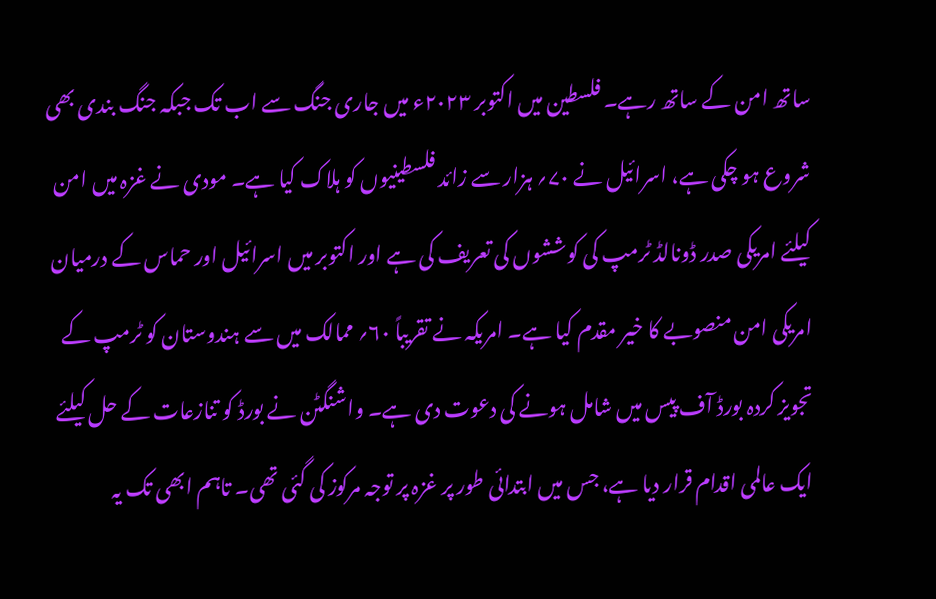ساتھ امن کے ساتھ رہے۔ فلسطین میں اکتوبر ۲۰۲۳ء میں جاری جنگ سے اب تک جبکہ جنگ بندی بھی شروع ہو چکی ہے، اسرائیل نے ۷۰؍ ہزار سے زائد فلسطینیوں کو ہلاک کیا ہے۔ مودی نے غزہ میں امن کیلئے امریکی صدر ڈونالڈ ٹرمپ کی کوششوں کی تعریف کی ہے اور اکتوبر میں اسرائیل اور حماس کے درمیان امریکی امن منصوبے کا خیر مقدم کیا ہے۔ امریکہ نے تقریباً ۶۰؍ ممالک میں سے ہندوستان کو ٹرمپ کے تجویز کردہ بورڈ آف پیس میں شامل ہونے کی دعوت دی ہے۔ واشنگٹن نے بورڈ کو تنازعات کے حل کیلئے ایک عالمی اقدام قرار دیا ہے، جس میں ابتدائی طور پر غزہ پر توجہ مرکوز کی گئی تھی۔ تاہم ابھی تک یہ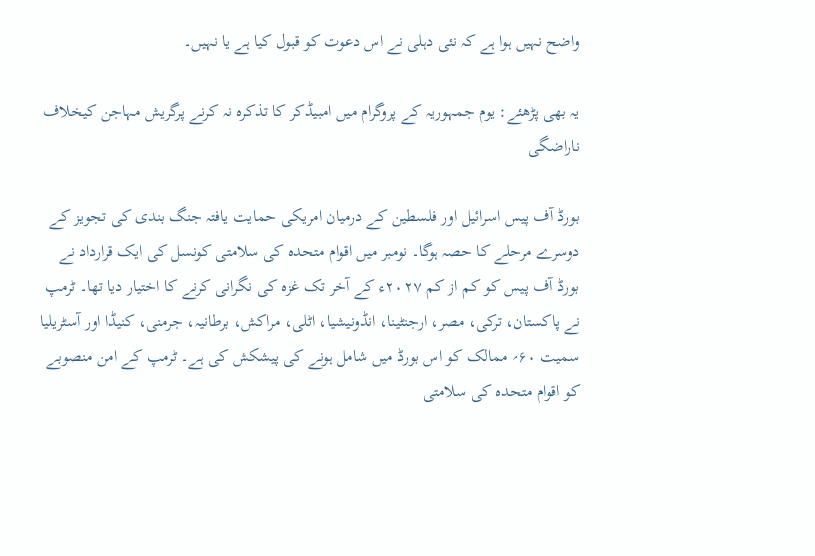واضح نہیں ہوا ہے کہ نئی دہلی نے اس دعوت کو قبول کیا ہے یا نہیں۔

یہ بھی پڑھئے: یوم جمہوریہ کے پروگرام میں امبیڈکر کا تذکرہ نہ کرنے پرگریش مہاجن کیخلاف ناراضگی

بورڈ آف پیس اسرائیل اور فلسطین کے درمیان امریکی حمایت یافتہ جنگ بندی کی تجویز کے دوسرے مرحلے کا حصہ ہوگا۔ نومبر میں اقوام متحدہ کی سلامتی کونسل کی ایک قرارداد نے بورڈ آف پیس کو کم از کم ۲۰۲۷ء کے آخر تک غزہ کی نگرانی کرنے کا اختیار دیا تھا۔ ٹرمپ نے پاکستان، ترکی، مصر، ارجنٹینا، انڈونیشیا، اٹلی، مراکش، برطانیہ، جرمنی، کنیڈا اور آسٹریلیا سمیت ۶۰؍ ممالک کو اس بورڈ میں شامل ہونے کی پیشکش کی ہے۔ ٹرمپ کے امن منصوبے کو اقوام متحدہ کی سلامتی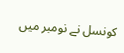کونسل نے نومبر میں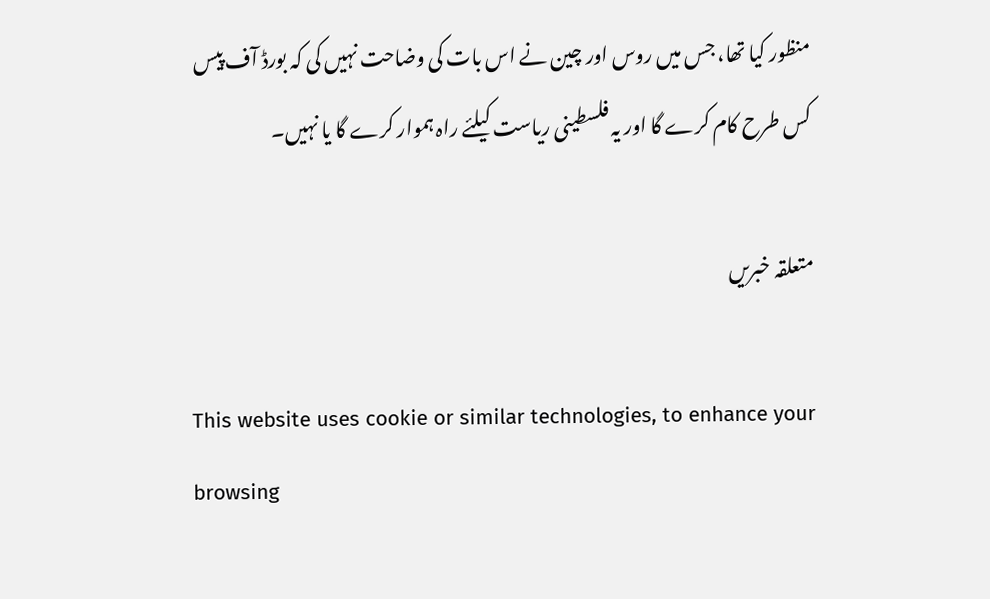منظور کیا تھا، جس میں روس اور چین نے اس بات کی وضاحت نہیں کی کہ بورڈ آف پیس کس طرح کام کرے گا اور یہ فلسطینی ریاست کیلئے راہ ہموار کرے گا یا نہیں۔

متعلقہ خبریں

This website uses cookie or similar technologies, to enhance your browsing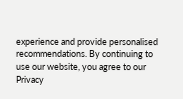experience and provide personalised recommendations. By continuing to use our website, you agree to our Privacy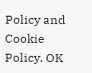Policy and Cookie Policy. OK